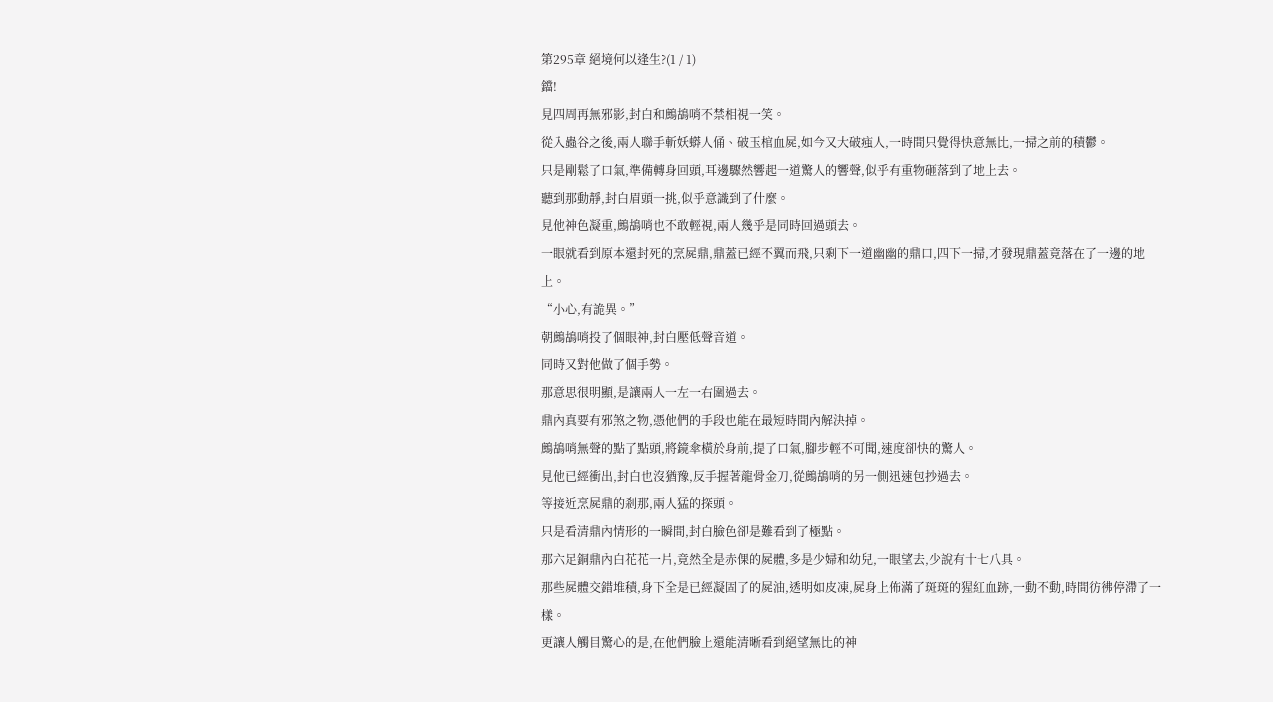第295章 絕境何以逢生?(1 / 1)
鐺!
見四周再無邪影,封白和鷓鴣哨不禁相視一笑。
從入蟲谷之後,兩人聯手斬妖蟒人俑、破玉棺血屍,如今又大破痋人,一時間只覺得快意無比,一掃之前的積鬱。
只是剛鬆了口氣,準備轉身回頭,耳邊驟然響起一道驚人的響聲,似乎有重物砸落到了地上去。
聽到那動靜,封白眉頭一挑,似乎意識到了什麼。
見他神色凝重,鷓鴣哨也不敢輕視,兩人幾乎是同時回過頭去。
一眼就看到原本還封死的烹屍鼎,鼎蓋已經不翼而飛,只剩下一道幽幽的鼎口,四下一掃,才發現鼎蓋竟落在了一邊的地上。
“小心,有詭異。”
朝鷓鴣哨投了個眼神,封白壓低聲音道。
同時又對他做了個手勢。
那意思很明顯,是讓兩人一左一右圍過去。
鼎內真要有邪煞之物,憑他們的手段也能在最短時間內解決掉。
鷓鴣哨無聲的點了點頭,將鏡傘橫於身前,提了口氣,腳步輕不可聞,速度卻快的驚人。
見他已經衝出,封白也沒猶豫,反手握著龍骨金刀,從鷓鴣哨的另一側迅速包抄過去。
等接近烹屍鼎的剎那,兩人猛的探頭。
只是看清鼎內情形的一瞬間,封白臉色卻是難看到了極點。
那六足銅鼎內白花花一片,竟然全是赤倮的屍體,多是少婦和幼兒,一眼望去,少說有十七八具。
那些屍體交錯堆積,身下全是已經凝固了的屍油,透明如皮凍,屍身上佈滿了斑斑的猩紅血跡,一動不動,時間彷彿停滯了一樣。
更讓人觸目驚心的是,在他們臉上還能清晰看到絕望無比的神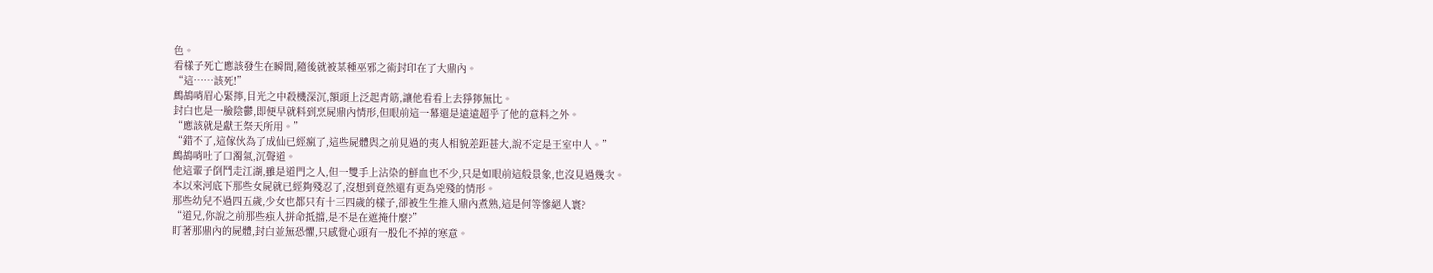色。
看樣子死亡應該發生在瞬間,隨後就被某種巫邪之術封印在了大鼎內。
“這……該死!”
鷓鴣哨眉心緊擰,目光之中殺機深沉,額頭上泛起青筋,讓他看看上去猙獰無比。
封白也是一臉陰鬱,即便早就料到烹屍鼎內情形,但眼前這一幕還是遠遠超乎了他的意料之外。
“應該就是獻王祭天所用。”
“錯不了,這傢伙為了成仙已經瘋了,這些屍體與之前見過的夷人相貌差距甚大,說不定是王室中人。”
鷓鴣哨吐了口濁氣,沉聲道。
他這輩子倒鬥走江湖,雖是道門之人,但一雙手上沾染的鮮血也不少,只是如眼前這般景象,也沒見過幾次。
本以來河底下那些女屍就已經夠殘忍了,沒想到竟然還有更為兇殘的情形。
那些幼兒不過四五歲,少女也都只有十三四歲的樣子,卻被生生推入鼎內煮熟,這是何等慘絕人寰?
“道兄,你說之前那些痋人拼命抵擋,是不是在遮掩什麼?”
盯著那鼎內的屍體,封白並無恐懼,只感覺心頭有一股化不掉的寒意。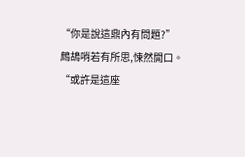“你是說這鼎內有問題?”
鷓鴣哨若有所思,悚然開口。
“或許是這座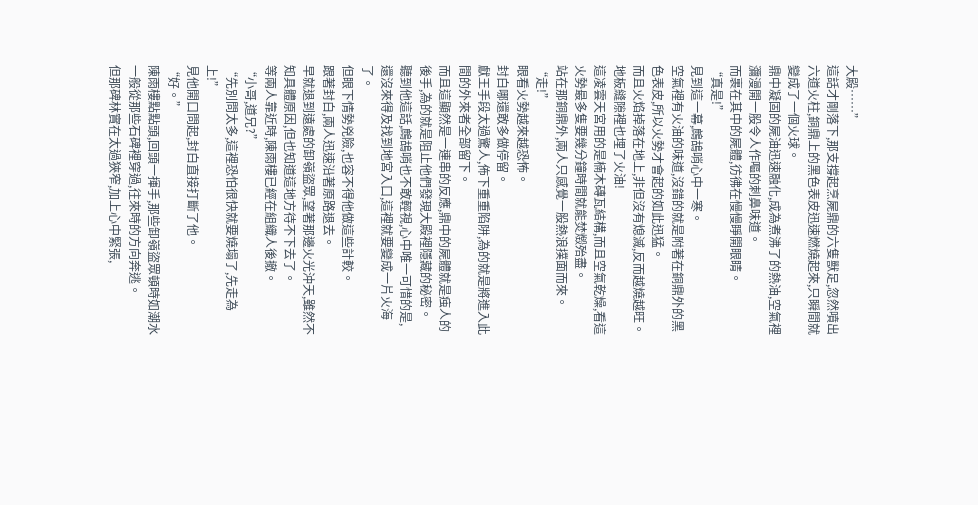大殿……”
這話才剛落下,那支撐起烹屍鼎的六隻獸足,忽然噴出六道火柱,銅鼎上的黑色表皮迅速燃燒起來,只瞬間就變成了一個火球。
鼎中凝固的屍油迅速融化,成為煮沸了的熱油,空氣裡瀰漫開一股令人作嘔的刺鼻味道。
而裹在其中的屍體,彷彿在慢慢睜開眼睛。
“真是!”
見到這一幕,鷓鴣哨心中一寒。
空氣裡有火油的味道,沒錯的就是附著在銅鼎外的黑色表皮,所以火勢才會起的如此迅猛。
而且火焰掉落在地上,非但沒有熄滅,反而越燒越旺。
地板縫隙裡也埋了火油!
這凌雲天宮用的是楠木磚瓦結構,而且空氣乾燥,看這火勢最多隻要幾分鐘時間就能焚燬殆盡。
站在那銅鼎外,兩人只感覺一股熱浪撲面而來。
“走!”
眼看火勢越來越恐怖。
封白哪還敢多做停留。
獻王手段太過驚人,佈下重重陷阱,為的就是將進入此間的外來者全部留下。
而且這顯然是一連串的反應,鼎中的屍體就是痋人的後手,為的就是阻止他們發現大殿裡隱藏的秘密。
聽到他這話,鷓鴣哨也不敢輕視,心中唯一可惜的是,還沒來得及找到地宮入口,這裡就要變成一片火海了。
但眼下情勢兇險,也容不得他做這些計較。
跟著封白,兩人迅速沿著原路退去。
早就退到遠處的卸嶺盜眾,望著那邊火光沖天,雖然不知具體原因,但也知道這地方待不下去了。
等兩人靠近時,陳雨樓已經在組織人後撤。
“小哥,道兄?”
“先別問太多,這裡恐怕很快就要燒塌了,先走為上!”
見他開口問起,封白直接打斷了他。
“好。”
陳雨樓點點頭,回頭一揮手,那些卸嶺盜眾頓時如潮水一般從那些石碑裡穿過,往來時的方向奔逃。
但那碑林實在太過狹窄,加上心中緊張,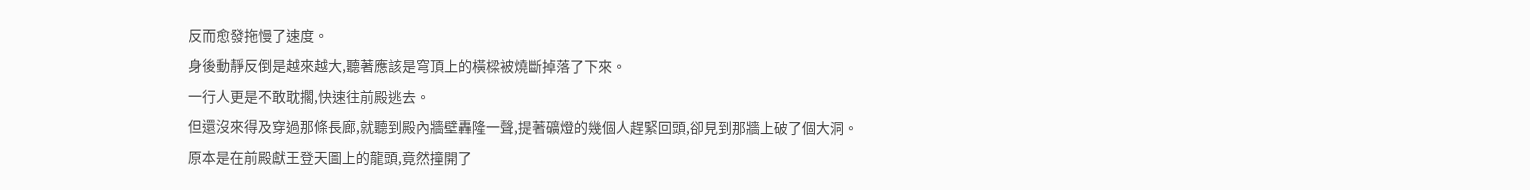反而愈發拖慢了速度。
身後動靜反倒是越來越大,聽著應該是穹頂上的橫樑被燒斷掉落了下來。
一行人更是不敢耽擱,快速往前殿逃去。
但還沒來得及穿過那條長廊,就聽到殿內牆壁轟隆一聲,提著礦燈的幾個人趕緊回頭,卻見到那牆上破了個大洞。
原本是在前殿獻王登天圖上的龍頭,竟然撞開了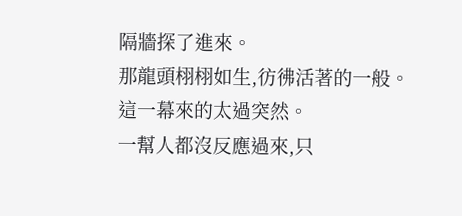隔牆探了進來。
那龍頭栩栩如生,彷彿活著的一般。
這一幕來的太過突然。
一幫人都沒反應過來,只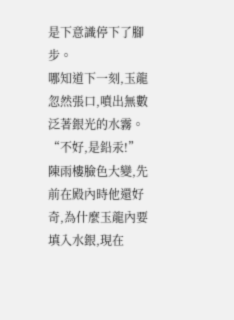是下意識停下了腳步。
哪知道下一刻,玉龍忽然張口,噴出無數泛著銀光的水霧。
“不好,是鉛汞!”
陳雨樓臉色大變,先前在殿內時他還好奇,為什麼玉龍內要填入水銀,現在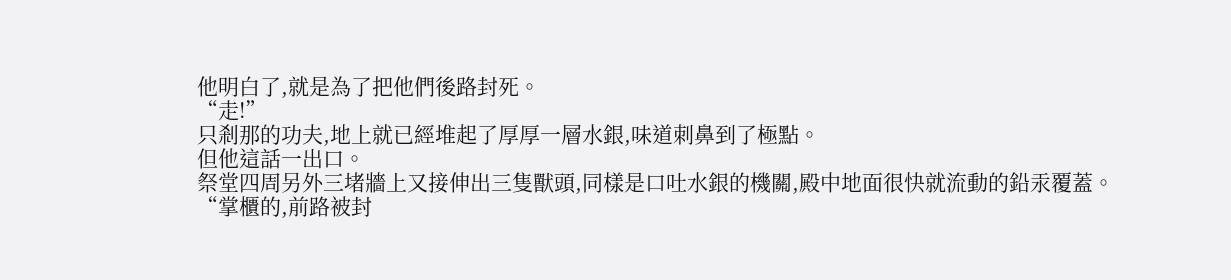他明白了,就是為了把他們後路封死。
“走!”
只剎那的功夫,地上就已經堆起了厚厚一層水銀,味道刺鼻到了極點。
但他這話一出口。
祭堂四周另外三堵牆上又接伸出三隻獸頭,同樣是口吐水銀的機關,殿中地面很快就流動的鉛汞覆蓋。
“掌櫃的,前路被封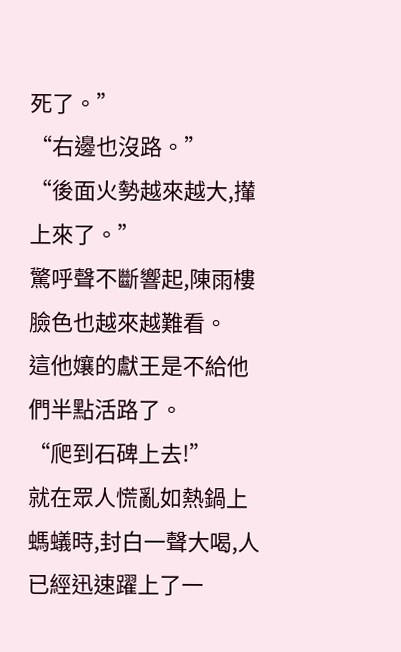死了。”
“右邊也沒路。”
“後面火勢越來越大,攆上來了。”
驚呼聲不斷響起,陳雨樓臉色也越來越難看。
這他孃的獻王是不給他們半點活路了。
“爬到石碑上去!”
就在眾人慌亂如熱鍋上螞蟻時,封白一聲大喝,人已經迅速躍上了一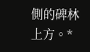側的碑林上方。*